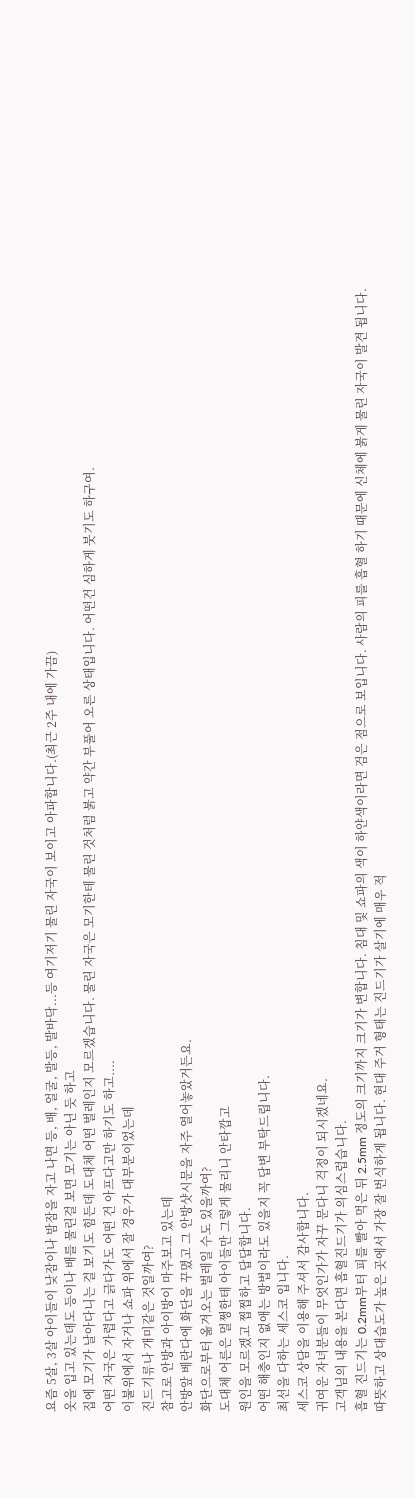요즘 5살, 3살 아이들이 낮잠이나 밤잠을 자고 나면 등, 배, 얼굴, 발등, 발바닥...등 여기저기 물린 자국이 보이고 아파합니다.(최근 2주 내에 가끔)
옷을 입고 있는데도 등이나 배를 물린걸 보면 모기는 아닌 듯 하고
집에 모기가 날아다니는 걸 보기도 힘든데 도대체 어떤 벌레인지 모르겠습니다. 물린 자국은 모기한테 물린 것처럼 붉고 약간 부풀어 오른 상태입니다. 어떤건 심하게 붓기도 하구여.
어떤 자국은 가렵다고 긁다가도 어떤 건 아프다고만 하기도 하고....
이불위에서 자거나 쇼파 위에서 잘 경우가 대부분이었는데
진드기류나 개미같은 것일까여?
참고로 안방과 아이방이 마주보고 있는데
안방앞 베란다에 화단을 꾸몄고 그 안방샷시문을 자주 열어놓았거든요.
화단으로부터 옮겨오는 벌레일 수도 있을까여?
도대체 어른은 멀쩡한테 아이들만 그렇게 물리니 안타깝고
원인을 모르겠고 찝찝하고 답답합니다.
어떤 해충인지 없애는 방법이라도 있을지 꼭 답변 부탁드립니다.
최선을 다하는 세스코 입니다.
세스코 상담을 이용해 주셔서 감사합니다.
귀여운 자녀분들이 무엇인가가 자꾸 문다니 걱정이 되시겠네요.
고객님의 내용을 본다면 흡혈진드기가 의심스럽습니다.
흡혈 진드기는 0.2mm부터 피를 빨아 먹은 뒤 2.5mm 정도의 크기까지 크기가 변합니다. 침대 및 쇼파의 색이 하얀색이라면 검은 점으로 보입니다. 사람의 피를 흡혈 하기 때문에 신체에 붉게 물린 자국이 발견 됩니다.
따뜻하고 상대습도가 높은 곳에서 가장 잘 번식하게 됩니다. 현대 주거 형태는 진드기가 살기에 매우 적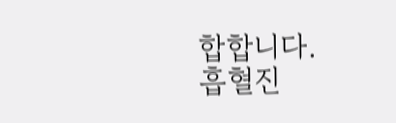합합니다.
흡혈진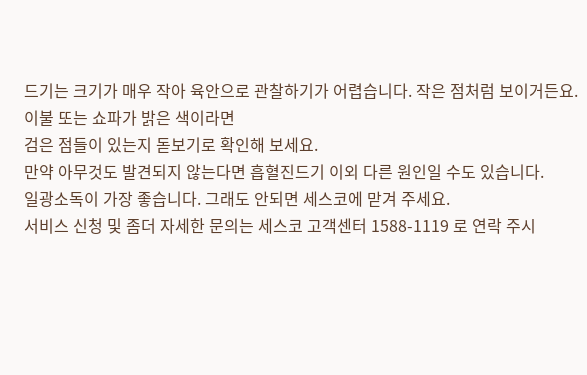드기는 크기가 매우 작아 육안으로 관찰하기가 어렵습니다. 작은 점처럼 보이거든요.
이불 또는 쇼파가 밝은 색이라면
검은 점들이 있는지 돋보기로 확인해 보세요.
만약 아무것도 발견되지 않는다면 흡혈진드기 이외 다른 원인일 수도 있습니다.
일광소독이 가장 좋습니다. 그래도 안되면 세스코에 맏겨 주세요.
서비스 신청 및 좀더 자세한 문의는 세스코 고객센터 1588-1119 로 연락 주시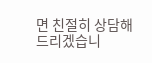면 친절히 상담해 드리겠습니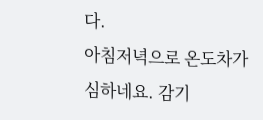다.
아침저녁으로 온도차가 심하네요. 감기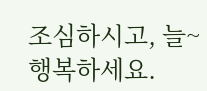조심하시고, 늘~ 행복하세요.